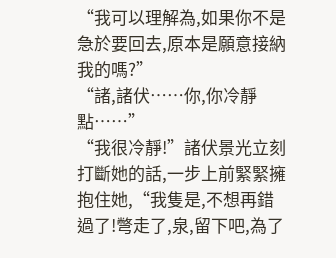“我可以理解為,如果你不是急於要回去,原本是願意接納我的嗎?”
“諸,諸伏……你,你冷靜點……”
“我很冷靜!”諸伏景光立刻打斷她的話,一步上前緊緊擁抱住她,“我隻是,不想再錯過了!彆走了,泉,留下吧,為了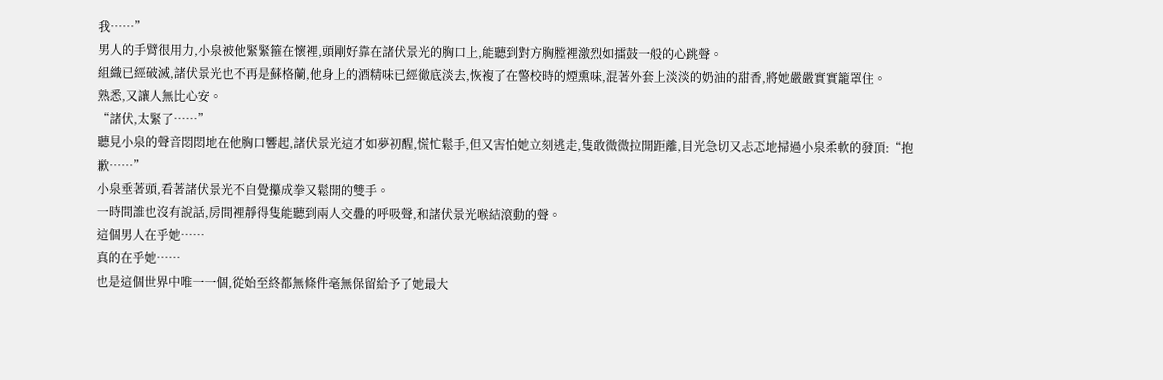我……”
男人的手臂很用力,小泉被他緊緊箍在懷裡,頭剛好靠在諸伏景光的胸口上,能聽到對方胸膛裡激烈如擂鼓一般的心跳聲。
組織已經破滅,諸伏景光也不再是蘇格蘭,他身上的酒精味已經徹底淡去,恢複了在警校時的煙熏味,混著外套上淡淡的奶油的甜香,將她嚴嚴實實籠罩住。
熟悉,又讓人無比心安。
“諸伏,太緊了……”
聽見小泉的聲音悶悶地在他胸口響起,諸伏景光這才如夢初醒,慌忙鬆手,但又害怕她立刻逃走,隻敢微微拉開距離,目光急切又忐忑地掃過小泉柔軟的發頂:“抱歉……”
小泉垂著頭,看著諸伏景光不自覺攥成拳又鬆開的雙手。
一時間誰也沒有說話,房間裡靜得隻能聽到兩人交疊的呼吸聲,和諸伏景光喉結滾動的聲。
這個男人在乎她……
真的在乎她……
也是這個世界中唯一一個,從始至終都無條件毫無保留給予了她最大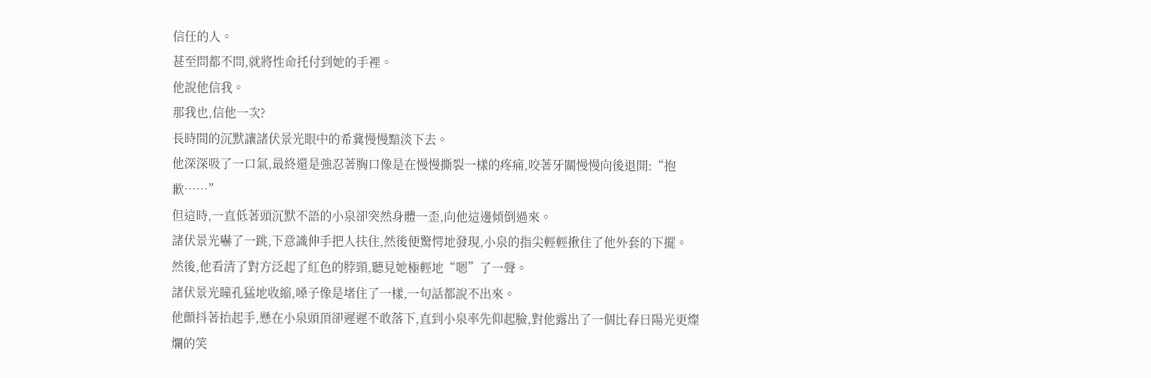信任的人。
甚至問都不問,就將性命托付到她的手裡。
他說他信我。
那我也,信他一次?
長時間的沉默讓諸伏景光眼中的希冀慢慢黯淡下去。
他深深吸了一口氣,最終還是強忍著胸口像是在慢慢撕裂一樣的疼痛,咬著牙關慢慢向後退開:“抱歉……”
但這時,一直低著頭沉默不語的小泉卻突然身體一歪,向他這邊傾倒過來。
諸伏景光嚇了一跳,下意識伸手把人扶住,然後便驚愕地發現,小泉的指尖輕輕揪住了他外套的下擺。
然後,他看清了對方泛起了紅色的脖頸,聽見她極輕地“嗯”了一聲。
諸伏景光瞳孔猛地收縮,嗓子像是堵住了一樣,一句話都說不出來。
他顫抖著抬起手,懸在小泉頭頂卻遲遲不敢落下,直到小泉率先仰起臉,對他露出了一個比春日陽光更燦爛的笑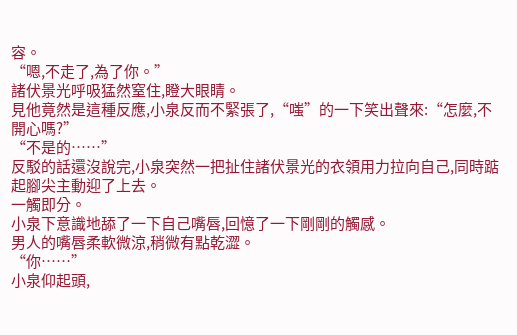容。
“嗯,不走了,為了你。”
諸伏景光呼吸猛然窒住,瞪大眼睛。
見他竟然是這種反應,小泉反而不緊張了,“嗤”的一下笑出聲來:“怎麼,不開心嗎?”
“不是的……”
反駁的話還沒說完,小泉突然一把扯住諸伏景光的衣領用力拉向自己,同時踮起腳尖主動迎了上去。
一觸即分。
小泉下意識地舔了一下自己嘴唇,回憶了一下剛剛的觸感。
男人的嘴唇柔軟微涼,稍微有點乾澀。
“你……”
小泉仰起頭,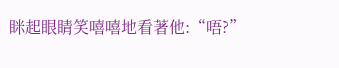眯起眼睛笑嘻嘻地看著他:“唔?”